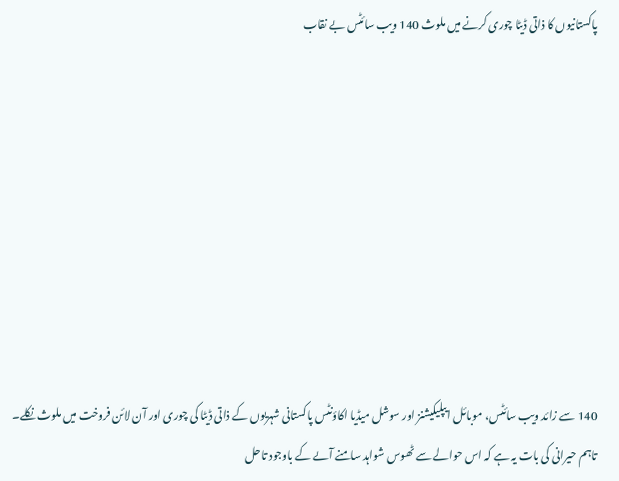پاکستانیوں کا ذاتی ڈیٹا چوری کرنے میں ملوث 140 ویب سائٹس بے نقاب









140 سے زائد ویب سائٹس، موبائل ایپلیکیشنز اور سوشل میڈیا اکاؤنٹس پاکستانی شہریوں کے ذاتی ڈیٹا کی چوری اور آن لائن فروخت میں ملوث نکلے۔ تاہم حیرانی کی بات یہ ہے کہ اس حوالے سے ٹھوس شواہد سامنے آںے کے باوجود تاحل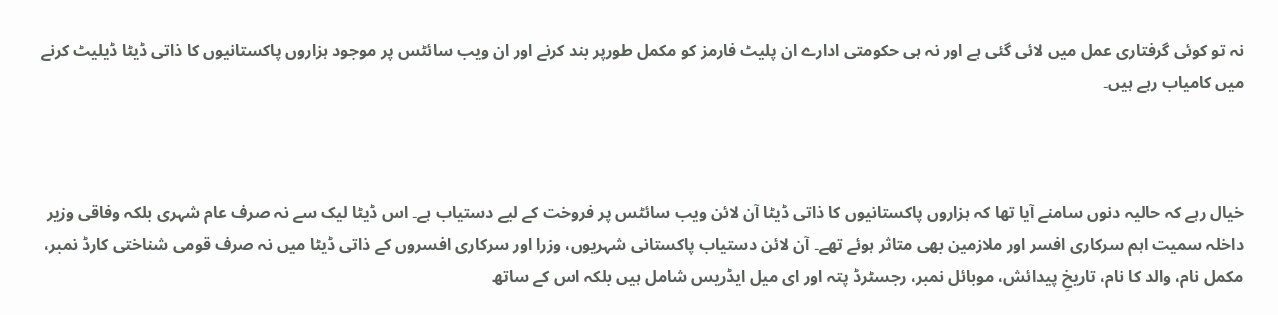نہ تو کوئی گرفتاری عمل میں لائی گئی ہے اور نہ ہی حکومتی ادارے ان پلیٹ فارمز کو مکمل طورپر بند کرنے اور ان ویب سائٹس پر موجود ہزاروں پاکستانیوں کا ذاتی ڈیٹا ڈیلیٹ کرنے میں کامیاب رہے ہیں۔



خیال رہے کہ حالیہ دنوں سامنے آیا تھا کہ ہزاروں پاکستانیوں کا ذاتی ڈیٹا آن لائن ویب سائٹس پر فروخت کے لیے دستیاب ہے۔ اس ڈیٹا لیک سے نہ صرف عام شہری بلکہ وفاقی وزیر داخلہ سمیت اہم سرکاری افسر اور ملازمین بھی متاثر ہوئے تھے۔ آن لائن دستیاب پاکستانی شہریوں، وزرا اور سرکاری افسروں کے ذاتی ڈیٹا میں نہ صرف قومی شناختی کارڈ نمبر، مکمل نام، والد کا نام، تاریخِ پیدائش، موبائل نمبر، رجسٹرڈ پتہ اور ای میل ایڈریس شامل ہیں بلکہ اس کے ساتھ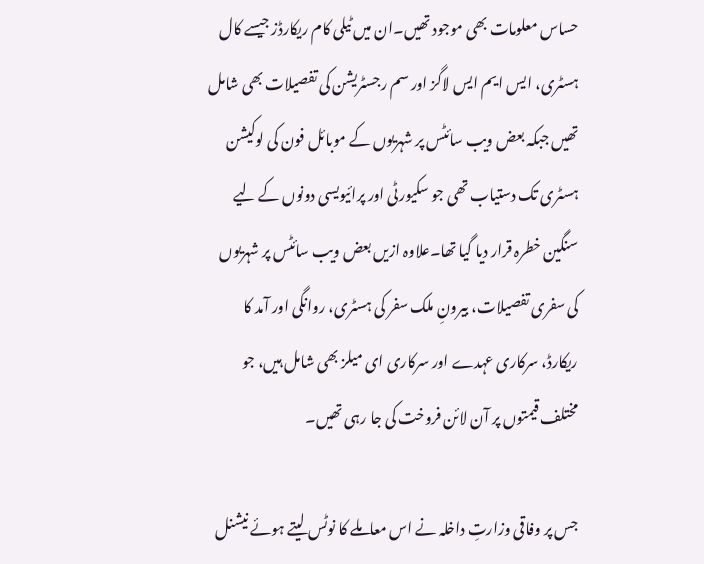حساس معلومات بھی موجود تھیں۔ان میں ٹیلی کام ریکارڈز جیسے کال ہسٹری، ایس ایم ایس لاگز اور سم رجسٹریشن کی تفصیلات بھی شامل تھیں جبکہ بعض ویب سائٹس پر شہریوں کے موبائل فون کی لوکیشن ہسٹری تک دستیاب تھی جو سکیورٹی اور پرائیویسی دونوں کے لیے سنگین خطرہ قرار دیا گیا تھا۔علاوہ ازیں بعض ویب سائٹس پر شہریوں کی سفری تفصیلات، بیرونِ ملک سفر کی ہسٹری، روانگی اور آمد کا ریکارڈ، سرکاری عہدے اور سرکاری ای میلز بھی شامل ہیں، جو مختلف قیمتوں پر آن لائن فروخت کی جا رہی تھیں۔

جس پر وفاقی وزارتِ داخلہ نے اس معاملے کا نوٹس لیتے ہوئے نیشنل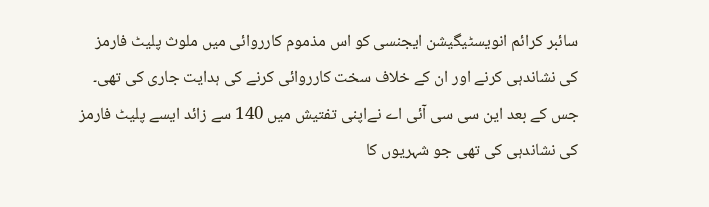سائبر کرائم انویسٹیگیشن ایجنسی کو اس مذموم کارروائی میں ملوث پلیٹ فارمز کی نشاندہی کرنے اور ان کے خلاف سخت کارروائی کرنے کی ہدایت جاری کی تھی۔ جس کے بعد این سی سی آئی اے نےاپنی تفتیش میں 140 سے زائد ایسے پلیٹ فارمز کی نشاندہی کی تھی جو شہریوں کا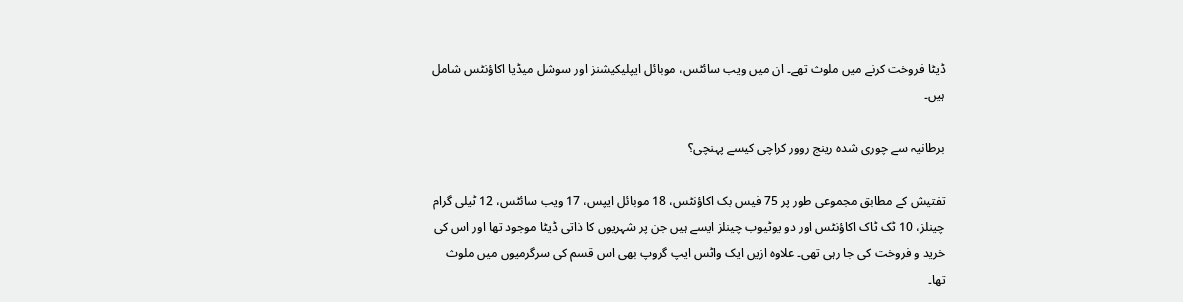ڈیٹا فروخت کرنے میں ملوث تھے۔ ان میں ویب سائٹس، موبائل ایپلیکیشنز اور سوشل میڈیا اکاؤنٹس شامل ہیں۔

برطانیہ سے چوری شدہ رینج روور کراچی کیسے پہنچی؟

تفتیش کے مطابق مجموعی طور پر 75 فیس بک اکاؤنٹس، 18 موبائل ایپس، 17 ویب سائٹس، 12 ٹیلی گرام چینلز، 10 ٹک ٹاک اکاؤنٹس اور دو یوٹیوب چینلز ایسے ہیں جن پر شہریوں کا ذاتی ڈیٹا موجود تھا اور اس کی خرید و فروخت کی جا رہی تھی۔ علاوہ ازیں ایک واٹس ایپ گروپ بھی اس قسم کی سرگرمیوں میں ملوث تھا۔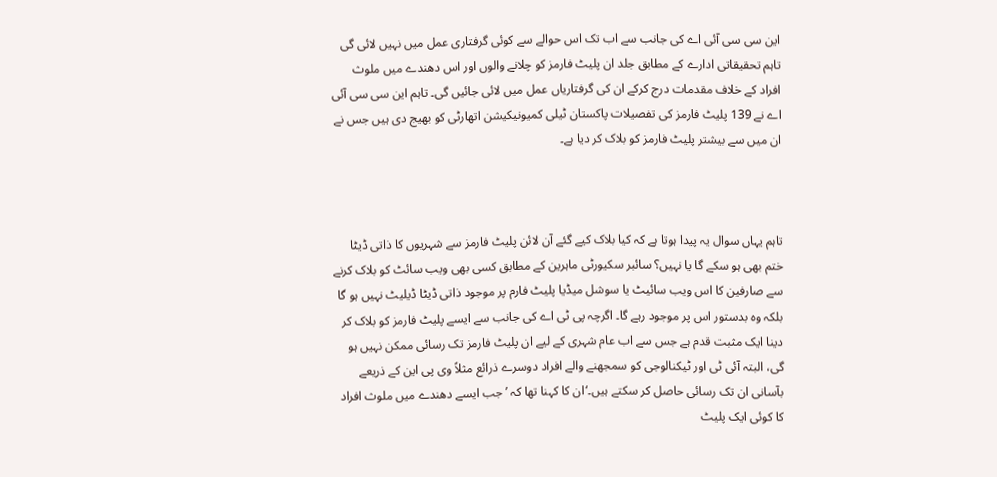این سی سی آئی اے کی جانب سے اب تک اس حوالے سے کوئی گرفتاری عمل میں نہیں لائی گی تاہم تحقیقاتی ادارے کے مطابق جلد ان پلیٹ فارمز کو چلانے والوں اور اس دھندے میں ملوث افراد کے خلاف مقدمات درج کرکے ان کی گرفتاریاں عمل میں لائی جائیں گی۔ تاہم این سی سی آئی اے نے 139 پلیٹ فارمز کی تفصیلات پاکستان ٹیلی کمیونیکیشن اتھارٹی کو بھیج دی ہیں جس نے ان میں سے بیشتر پلیٹ فارمز کو بلاک کر دیا ہے۔



تاہم یہاں سوال یہ پیدا ہوتا ہے کہ کیا بلاک کیے گئے آن لائن پلیٹ فارمز سے شہریوں کا ذاتی ڈیٹا ختم بھی ہو سکے گا یا نہیں؟ سائبر سکیورٹی ماہرین کے مطابق کسی بھی ویب سائٹ کو بلاک کرنے سے صارفین کا اس ویب سائیٹ یا سوشل میڈیا پلیٹ فارم پر موجود ذاتی ڈیٹا ڈیلیٹ نہیں ہو گا بلکہ وہ بدستور اس پر موجود رہے گا۔ اگرچہ پی ٹی اے کی جانب سے ایسے پلیٹ فارمز کو بلاک کر دینا ایک مثبت قدم ہے جس سے اب عام شہری کے لیے ان پلیٹ فارمز تک رسائی ممکن نہیں ہو گی، البتہ آئی ٹی اور ٹیکنالوجی کو سمجھنے والے افراد دوسرے ذرائع مثلاً وی پی این کے ذریعے بآسانی ان تک رسائی حاصل کر سکتے ہیں۔‘ان کا کہنا تھا کہ ’جب ایسے دھندے میں ملوث افراد کا کوئی ایک پلیٹ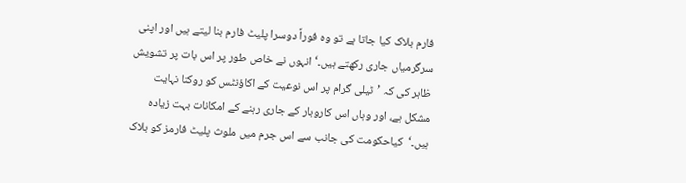فارم بلاک کیا جاتا ہے تو وہ فوراً دوسرا پلیٹ فارم بنا لیتے ہیں اور اپنی سرگرمیاں جاری رکھتے ہیں۔‘انہوں نے خاص طور پر اس بات پر تشویش ظاہر کی کہ ’ٹیلی گرام پر اس نوعیت کے اکاؤنٹس کو روکنا نہایت مشکل ہے، اور وہاں اس کاروبار کے جاری رہنے کے امکانات بہت زیادہ ہیں۔‘  کیاحکومت کی جانب سے اس جرم میں ملوث پلیٹ فارمز کو بلاک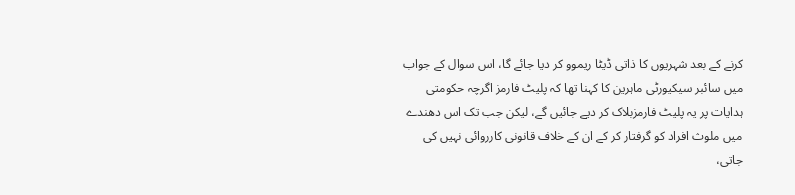کرنے کے بعد شہریوں کا ذاتی ڈیٹا ریموو کر دیا جائے گا، اس سوال کے جواب میں سائبر سیکیورٹی ماہرین کا کہنا تھا کہ پلیٹ فارمز اگرچہ حکومتی ہدایات پر یہ پلیٹ فارمزبلاک کر دیے جائیں گے، لیکن جب تک اس دھندے میں ملوث افراد کو گرفتار کر کے ان کے خلاف قانونی کارروائی نہیں کی جاتی،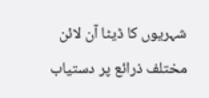شہریوں کا ڈیٹا آن لائن مختلف ذرائع پر دستیاب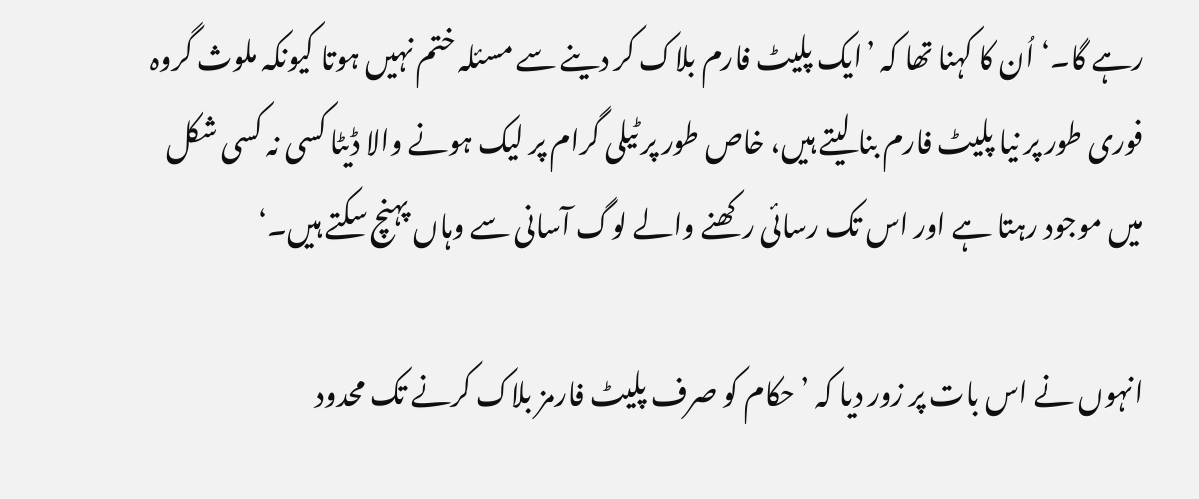رہے گا۔‘اُن کا کہنا تھا کہ ’ایک پلیٹ فارم بلاک کر دینے سے مسئلہ ختم نہیں ہوتا کیونکہ ملوث گروہ فوری طور پر نیا پلیٹ فارم بنا لیتے ہیں، خاص طور پر ٹیلی گرام پر لیک ہونے والا ڈیٹا کسی نہ کسی شکل میں موجود رہتا ہے اور اس تک رسائی رکھنے والے لوگ آسانی سے وہاں پہنچ سکتے ہیں۔‘

انہوں نے اس بات پر زور دیا کہ ’حکام کو صرف پلیٹ فارمز بلاک کرنے تک محدود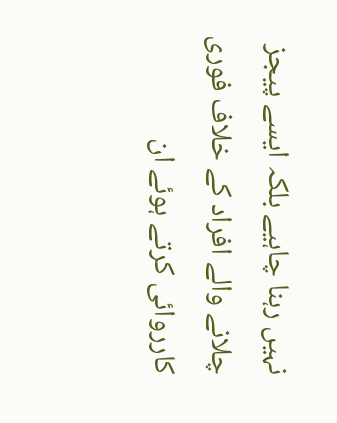نہیں رہنا چاہیے بلکہ ایسے پیجز چلانے والے افراد کے خلاف فوری کارروائی کرتے ہوئے ان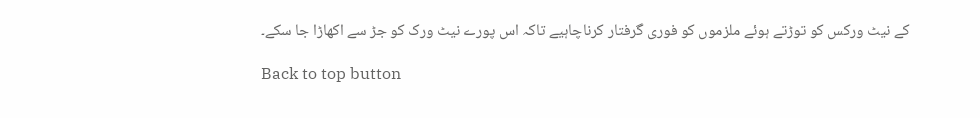کے نیٹ ورکس کو توڑتے ہوئے ملزموں کو فوری گرفتار کرناچاہیے تاکہ اس پورے نیٹ ورک کو جڑ سے اکھاڑا جا سکے۔

Back to top button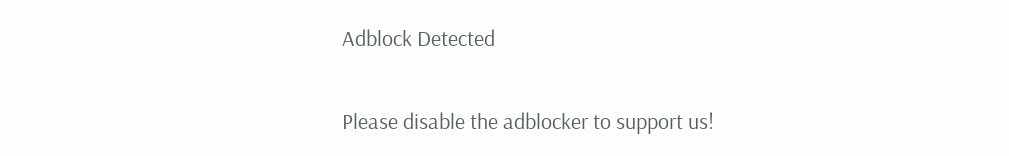Adblock Detected

Please disable the adblocker to support us!